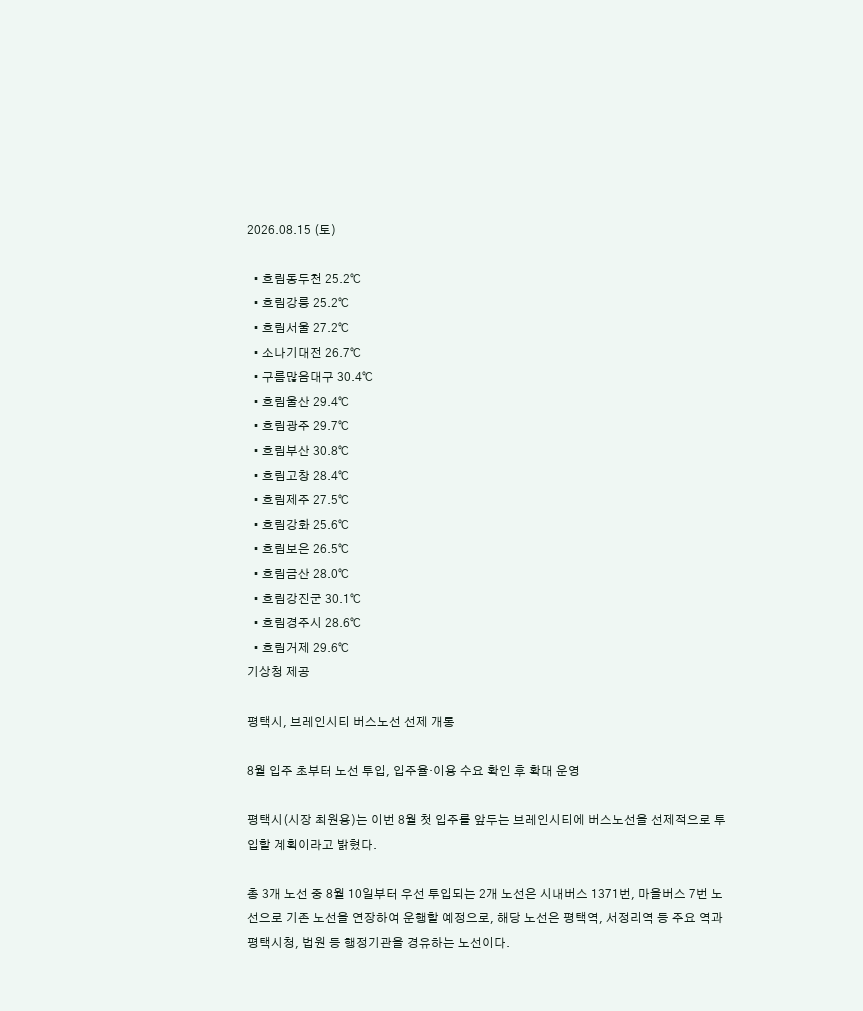2026.08.15 (토)

  • 흐림동두천 25.2℃
  • 흐림강릉 25.2℃
  • 흐림서울 27.2℃
  • 소나기대전 26.7℃
  • 구름많음대구 30.4℃
  • 흐림울산 29.4℃
  • 흐림광주 29.7℃
  • 흐림부산 30.8℃
  • 흐림고창 28.4℃
  • 흐림제주 27.5℃
  • 흐림강화 25.6℃
  • 흐림보은 26.5℃
  • 흐림금산 28.0℃
  • 흐림강진군 30.1℃
  • 흐림경주시 28.6℃
  • 흐림거제 29.6℃
기상청 제공

평택시, 브레인시티 버스노선 선제 개통

8월 입주 초부터 노선 투입, 입주율·이용 수요 확인 후 확대 운영

평택시(시장 최원용)는 이번 8월 첫 입주를 앞두는 브레인시티에 버스노선을 선제적으로 투입할 계획이라고 밝혔다.

총 3개 노선 중 8월 10일부터 우선 투입되는 2개 노선은 시내버스 1371번, 마을버스 7번 노선으로 기존 노선을 연장하여 운행할 예정으로, 해당 노선은 평택역, 서정리역 등 주요 역과 평택시청, 법원 등 행정기관을 경유하는 노선이다.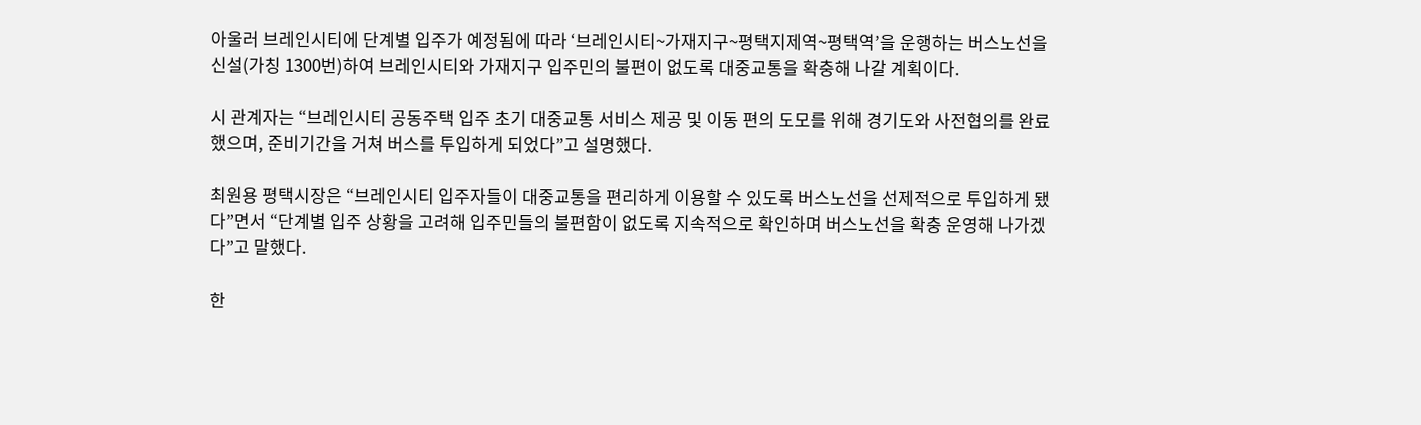아울러 브레인시티에 단계별 입주가 예정됨에 따라 ‘브레인시티~가재지구~평택지제역~평택역’을 운행하는 버스노선을 신설(가칭 1300번)하여 브레인시티와 가재지구 입주민의 불편이 없도록 대중교통을 확충해 나갈 계획이다.

시 관계자는 “브레인시티 공동주택 입주 초기 대중교통 서비스 제공 및 이동 편의 도모를 위해 경기도와 사전협의를 완료했으며, 준비기간을 거쳐 버스를 투입하게 되었다”고 설명했다.

최원용 평택시장은 “브레인시티 입주자들이 대중교통을 편리하게 이용할 수 있도록 버스노선을 선제적으로 투입하게 됐다”면서 “단계별 입주 상황을 고려해 입주민들의 불편함이 없도록 지속적으로 확인하며 버스노선을 확충 운영해 나가겠다”고 말했다.

한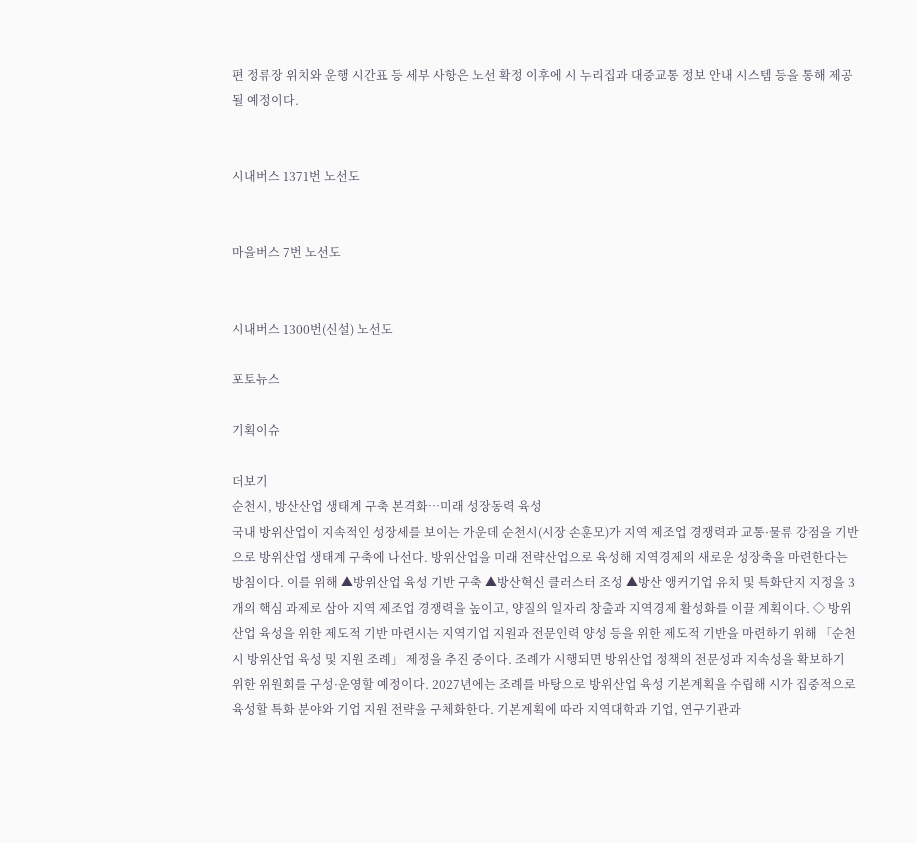편 정류장 위치와 운행 시간표 등 세부 사항은 노선 확정 이후에 시 누리집과 대중교통 정보 안내 시스템 등을 통해 제공될 예정이다.


시내버스 1371번 노선도


마을버스 7번 노선도


시내버스 1300번(신설) 노선도

포토뉴스

기획이슈

더보기
순천시, 방산산업 생태계 구축 본격화…미래 성장동력 육성
국내 방위산업이 지속적인 성장세를 보이는 가운데 순천시(시장 손훈모)가 지역 제조업 경쟁력과 교통·물류 강점을 기반으로 방위산업 생태계 구축에 나선다. 방위산업을 미래 전략산업으로 육성해 지역경제의 새로운 성장축을 마련한다는 방침이다. 이를 위해 ▲방위산업 육성 기반 구축 ▲방산혁신 클러스터 조성 ▲방산 앵커기업 유치 및 특화단지 지정을 3개의 핵심 과제로 삼아 지역 제조업 경쟁력을 높이고, 양질의 일자리 창출과 지역경제 활성화를 이끌 계획이다. ◇ 방위산업 육성을 위한 제도적 기반 마련시는 지역기업 지원과 전문인력 양성 등을 위한 제도적 기반을 마련하기 위해 「순천시 방위산업 육성 및 지원 조례」 제정을 추진 중이다. 조례가 시행되면 방위산업 정책의 전문성과 지속성을 확보하기 위한 위원회를 구성·운영할 예정이다. 2027년에는 조례를 바탕으로 방위산업 육성 기본계획을 수립해 시가 집중적으로 육성할 특화 분야와 기업 지원 전략을 구체화한다. 기본계획에 따라 지역대학과 기업, 연구기관과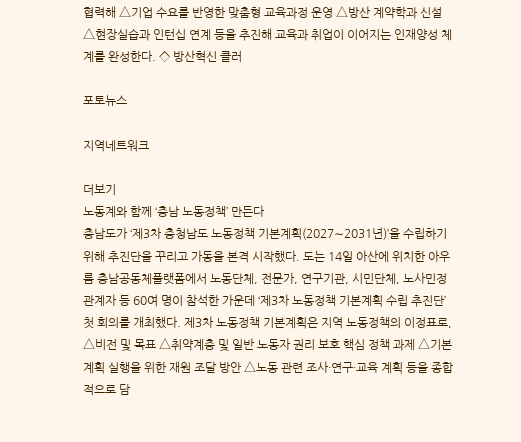협력해 △기업 수요를 반영한 맞춤형 교육과정 운영 △방산 계약학과 신설 △현장실습과 인턴십 연계 등을 추진해 교육과 취업이 이어지는 인재양성 체계를 완성한다. ◇ 방산혁신 클러

포토뉴스

지역네트워크

더보기
노동계와 함께 ‘충남 노동정책’ 만든다
충남도가 ‘제3차 충청남도 노동정책 기본계획(2027∼2031년)’을 수립하기 위해 추진단을 꾸리고 가동을 본격 시작했다. 도는 14일 아산에 위치한 아우름 충남공동체플랫폼에서 노동단체, 전문가, 연구기관, 시민단체, 노사민정 관계자 등 60여 명이 참석한 가운데 ‘제3차 노동정책 기본계획 수립 추진단’ 첫 회의를 개최했다. 제3차 노동정책 기본계획은 지역 노동정책의 이정표로, △비전 및 목표 △취약계층 및 일반 노동자 권리 보호 핵심 정책 과제 △기본계획 실행을 위한 재원 조달 방안 △노동 관련 조사·연구·교육 계획 등을 종합적으로 담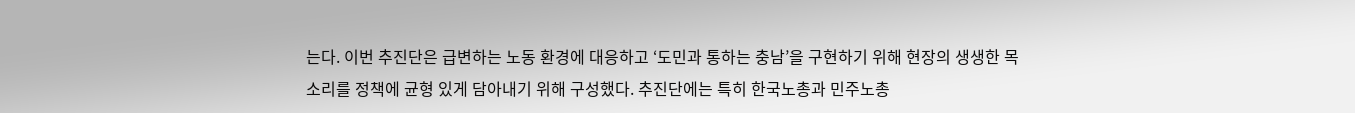는다. 이번 추진단은 급변하는 노동 환경에 대응하고 ‘도민과 통하는 충남’을 구현하기 위해 현장의 생생한 목소리를 정책에 균형 있게 담아내기 위해 구성했다. 추진단에는 특히 한국노총과 민주노총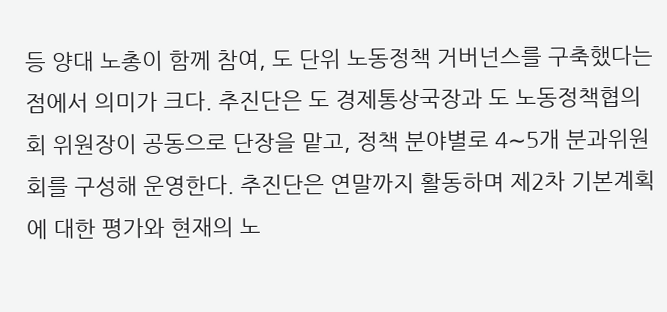등 양대 노총이 함께 참여, 도 단위 노동정책 거버넌스를 구축했다는 점에서 의미가 크다. 추진단은 도 경제통상국장과 도 노동정책협의회 위원장이 공동으로 단장을 맡고, 정책 분야별로 4∼5개 분과위원회를 구성해 운영한다. 추진단은 연말까지 활동하며 제2차 기본계획에 대한 평가와 현재의 노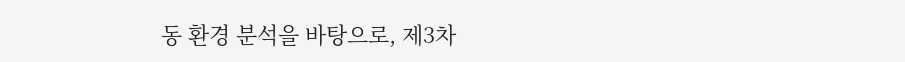동 환경 분석을 바탕으로, 제3차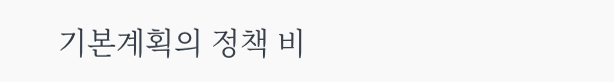기본계획의 정책 비